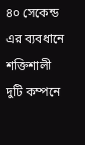৪০ সেকেন্ড এর ব্যবধানে শক্তিশালী দুটি কম্পনে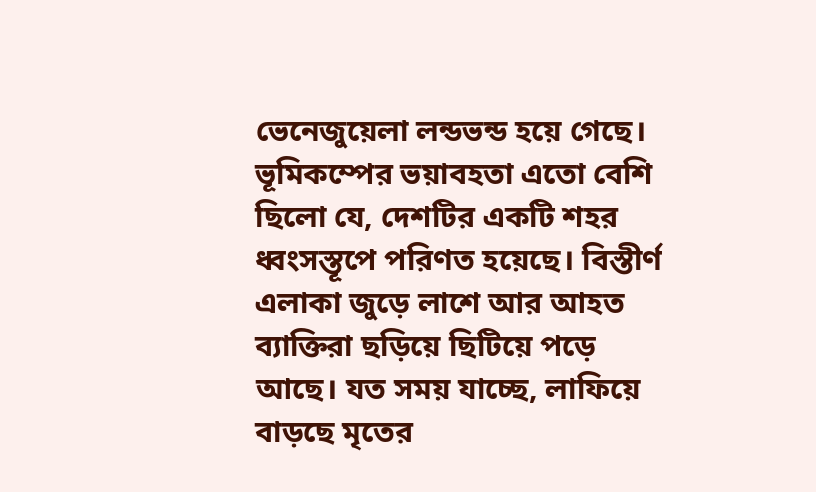ভেনেজুয়েলা লন্ডভন্ড হয়ে গেছে। ভূমিকম্পের ভয়াবহতা এতো বেশি ছিলো যে, দেশটির একটি শহর ধ্বংসস্তূপে পরিণত হয়েছে। বিস্তীর্ণ এলাকা জুড়ে লাশে আর আহত ব্যাক্তিরা ছড়িয়ে ছিটিয়ে পড়ে আছে। যত সময় যাচ্ছে, লাফিয়ে বাড়ছে মৃতের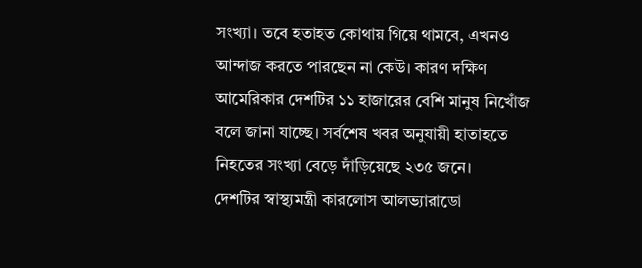সংখ্যা। তবে হতাহত কোথায় গিয়ে থামবে, এখনও আন্দাজ করতে পারছেন না কেউ। কারণ দক্ষিণ আমেরিকার দেশটির ১১ হাজারের বেশি মানুষ নিখোঁজ বলে জানা যাচ্ছে। সর্বশেষ খবর অনুযায়ী হাতাহতে নিহতের সংখ্যা বেড়ে দাঁড়িয়েছে ২৩৫ জনে।
দেশটির স্বাস্থ্যমন্ত্রী কারলোস আলভ্যারাডো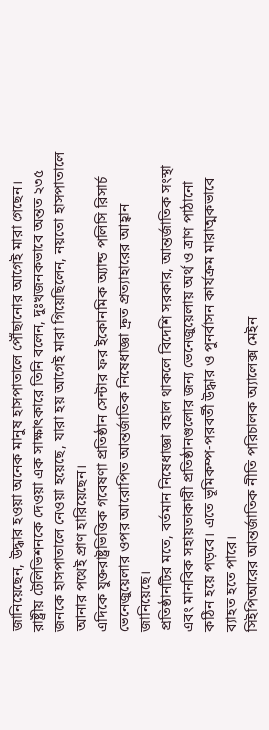জানিয়েছেন, উদ্ধার হওয়া অনেক মানুষ হাসপাতালে পৌঁছানোর আগেই মারা গেছেন। রাষ্ট্রীয় টেলিভিশনকে দেওয়া এক সাক্ষাৎকারে তিনি বলেন, দুঃখজনকভাবে অন্তত ২৩৫ জনকে হাসপাতালে নেওয়া হয়েছে, যারা হয় আগেই মারা গিয়েছিলেন, নয়তো হাসপাতালে আনার পথেই প্রাণ হারিয়েছেন।
এদিকে যুক্তরাষ্ট্রভিত্তিক গবেষণা প্রতিষ্ঠান সেন্টার ফর ইকোনমিক অ্যান্ড পলিসি রিসার্চ ভেনেজুয়েলার ওপর আরোপিত আন্তর্জাতিক নিষেধাজ্ঞা দ্রুত প্রত্যাহারের আহ্বান জানিয়েছে।
প্রতিষ্ঠানটির মতে, বর্তমান নিষেধাজ্ঞা বহাল থাকলে বিদেশি সরকার, আন্তর্জাতিক সংস্থা এবং মানবিক সহায়তাকারী প্রতিষ্ঠানগুলোর জন্য ভেনেজুয়েলায় অর্থ ও ত্রাণ পাঠানো কঠিন হয়ে পড়বে। এতে ভূমিকম্প-পরবর্তী উদ্ধার ও পুনর্বাসন কার্যক্রম মারাত্মকভাবে ব্যাহত হতে পারে।
সিইপিআরের আন্তর্জাতিক নীতি পরিচালক অ্যালেক্স মেইন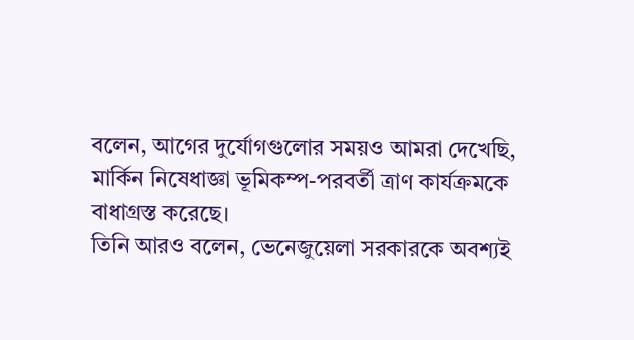বলেন, আগের দুর্যোগগুলোর সময়ও আমরা দেখেছি, মার্কিন নিষেধাজ্ঞা ভূমিকম্প-পরবর্তী ত্রাণ কার্যক্রমকে বাধাগ্রস্ত করেছে।
তিনি আরও বলেন, ভেনেজুয়েলা সরকারকে অবশ্যই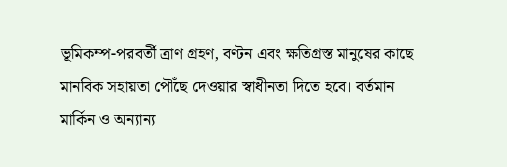ভূমিকম্প-পরবর্তী ত্রাণ গ্রহণ, বণ্টন এবং ক্ষতিগ্রস্ত মানুষের কাছে মানবিক সহায়তা পৌঁছে দেওয়ার স্বাধীনতা দিতে হবে। বর্তমান মার্কিন ও অন্যান্য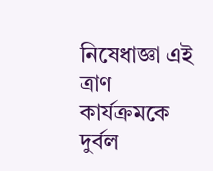নিষেধাজ্ঞা এই ত্রাণ কার্যক্রমকে দুর্বল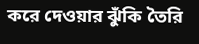করে দেওয়ার ঝুঁকি তৈরি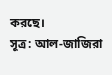করছে।
সূত্র: আল-জাজিরা